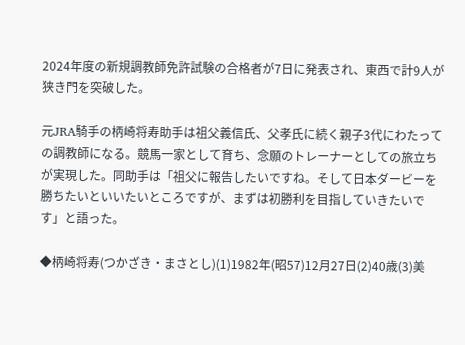2024年度の新規調教師免許試験の合格者が7日に発表され、東西で計9人が狭き門を突破した。

元JRA騎手の柄崎将寿助手は祖父義信氏、父孝氏に続く親子3代にわたっての調教師になる。競馬一家として育ち、念願のトレーナーとしての旅立ちが実現した。同助手は「祖父に報告したいですね。そして日本ダービーを勝ちたいといいたいところですが、まずは初勝利を目指していきたいです」と語った。

◆柄崎将寿(つかざき・まさとし)(1)1982年(昭57)12月27日(2)40歳(3)美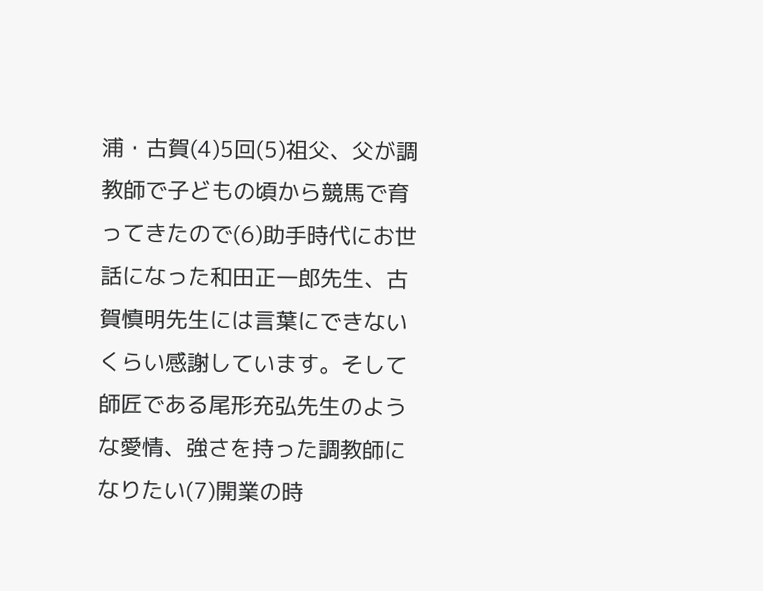浦・古賀(4)5回(5)祖父、父が調教師で子どもの頃から競馬で育ってきたので(6)助手時代にお世話になった和田正一郎先生、古賀慎明先生には言葉にできないくらい感謝しています。そして師匠である尾形充弘先生のような愛情、強さを持った調教師になりたい(7)開業の時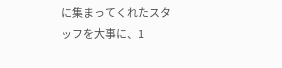に集まってくれたスタッフを大事に、1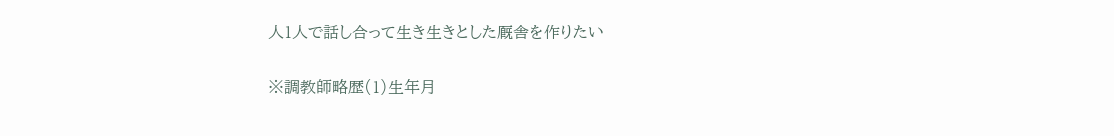人1人で話し合って生き生きとした厩舎を作りたい

※調教師略歴(1)生年月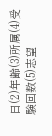日(2)年齢(3)所属(4)受験回数(5)志望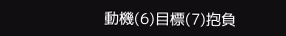動機(6)目標(7)抱負